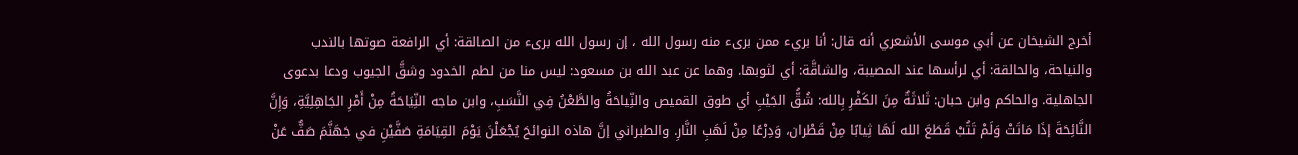أخرج الشيخان عن أبي موسى الأشعري أنه قال: أنا بريء ممن برىء منه رسول الله ، إن رسول الله برىء من الصالقة: أي الرافعة صوتها بالندب والنياحة، والحالقة: أي لرأسها عند المصيبة، والشاقَّة: أي لثوبها. وهما عن عبد الله بن مسعود: ليس منا من لطم الخدود وشقَّ الجيوب ودعا بدعوى الجاهلية. والحاكم وابن حبان: ثَلاثَةٌ مِنَ الكَفْرِ بِالله: شُقُّ الجَيْبِ أي طوق القميص والنِّياحَةُ والطَّعْنُ فِي النَّسَبِ، وابن ماجه النِّيَاحَةُ مِنْ أَمْرِ الجَاهِلِيَّةِ، وَإِنَّ النَّائِحَةَ إذَا مَاتَتْ وَلَمْ تَتُبْ قَطَعَ الله لَهَا ثِيابًا مِنْ قَطْران، وَدِرْعًا مِنْ لَهَبِ النَّارِ. والطبراني إنَّ هاذه النوائحَ يُجْعَلْنَ يَوْمَ القِيَامَةِ صَفَّيْنِ في جَهَنَّمَ صَفٌّ عَنْ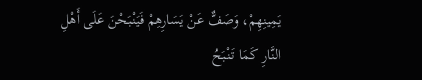يَمِينِهِمْ، وَصَفٌّ عَنْ يَسَارِهِمْ فَيَنْبَحْنَ عَلَى أَهْلِ النَّارِ كَمَا تَنْبَحُ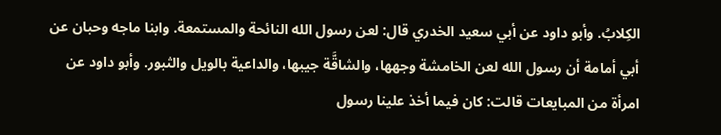الكِلابُ. وأبو داود عن أبي سعيد الخدري قال: لعن رسول الله النائحة والمستمعة. وابنا ماجه وحبان عن أبي أمامة أن رسول الله لعن الخامشة وجهها، والشاقَّة جيبها، والداعية بالويل والثبور. وأبو داود عن امرأة من المبايعات قالت: كان فيما أخذ علينا رسول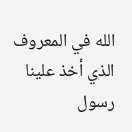الله في المعروف الذي أخذ علينا رسول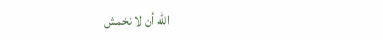الله أن لا نخمش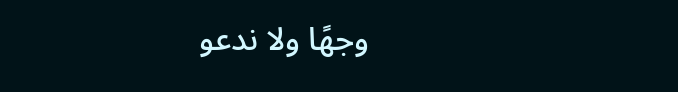وجهًا ولا ندعو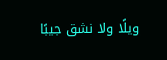ويلًا ولا نشق جيبًا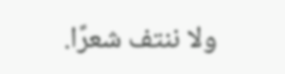ولا ننتف شعرًا.